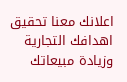اعلانك معنا تحقيق اهدافك التجارية وزيادة مبيعاتك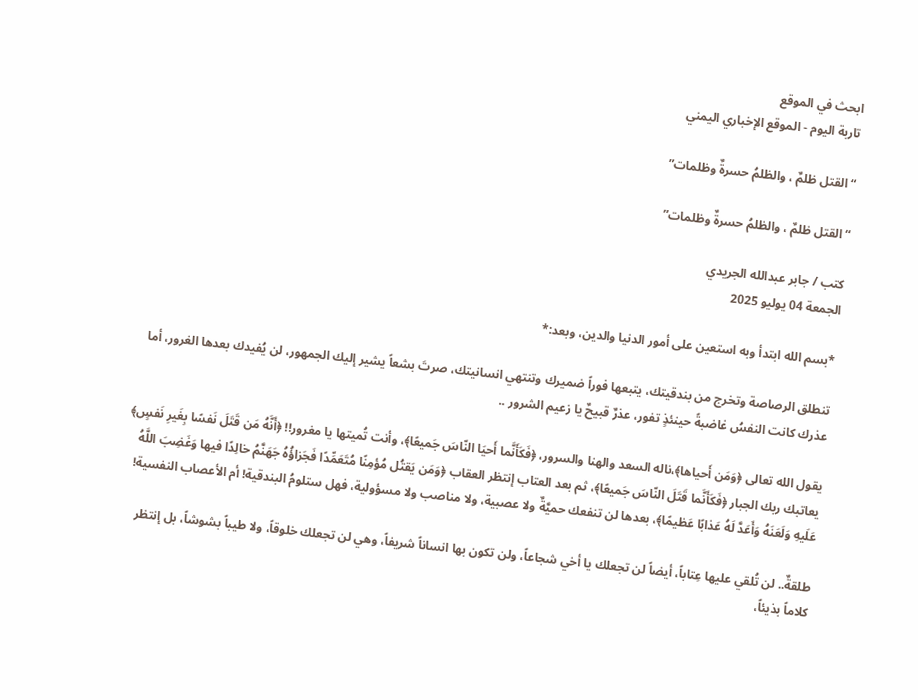ابحث في الموقع
تاربة اليوم - الموقع الإخباري اليمني

“القتل ظلمٌ ، والظلمُ حسرةٌ وظلمات”

“القتل ظلمٌ ، والظلمُ حسرةٌ وظلمات”

كتب / جابر عبدالله الجريدي
الجمعة 04 يوليو 2025

*بسم الله ابتدأ وبه استعين على أمور الدنيا والدين، وبعد:*

تنطلق الرصاصة وتخرج من بندقيتك، يتبعها فوراً ضميرك وتنتهي انسانيتك، صرتَ بشعاً يشير إليك الجمهور، لن يُفيدك بعدها الغرور، أما عذرك كانت النفسُ غاضبةً حينئذٍ تفور، عذرٌ قبيحٌ يا زعيم الشرور ..

يقول الله تعالى ﴿وَمَن أَحياها﴾،ناله السعد والهنا والسرور، ﴿فَكَأَنَّما أَحيَا النّاسَ جَميعًا﴾، وأنت تُميتها يا مغرور!! ﴿أَنَّهُ مَن قَتَلَ نَفسًا بِغَيرِ نَفسٍ﴾ يعاتبك ربك الجبار ﴿فَكَأَنَّما قَتَلَ النّاسَ جَميعًا﴾، ثم بعد العتاب إنتظر العقاب ﴿وَمَن يَقتُل مُؤمِنًا مُتَعَمِّدًا فَجَزاؤُهُ جَهَنَّمُ خالِدًا فيها وَغَضِبَ اللَّهُ عَلَيهِ وَلَعَنَهُ وَأَعَدَّ لَهُ عَذابًا عَظيمًا﴾، بعدها لن تنفعك حميَّةٌ ولا عصبية، ولا مناصب ولا مسؤولية، فهل ستلومُ البندقية! أم الأعصاب النفسية!

طلقةٌ.. لن تُلقي عليها عِتاباً، أيضاً لن تجعلك يا أخي شجاعاً، ولن تكون بها انساناً شريفاً، وهي لن تجعلك خلوقاً، ولا طيباً بشوشاً، بل إنتظر كلاماً بذيئاً،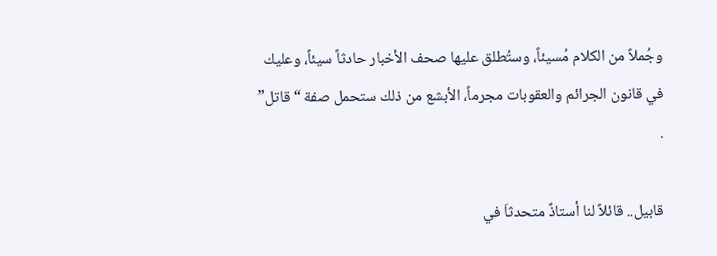وجُملاً من الكلام مُسيئاً، وستُطلق عليها صحف الأخبار حادثاً سيئاً، وعليك في قانون الجرائم والعقوبات مجرماً، الأبشع من ذلك ستحمل صفة “قاتل” .

قابيل.. قائلاً لنا أستاذٌ متحدثاَ في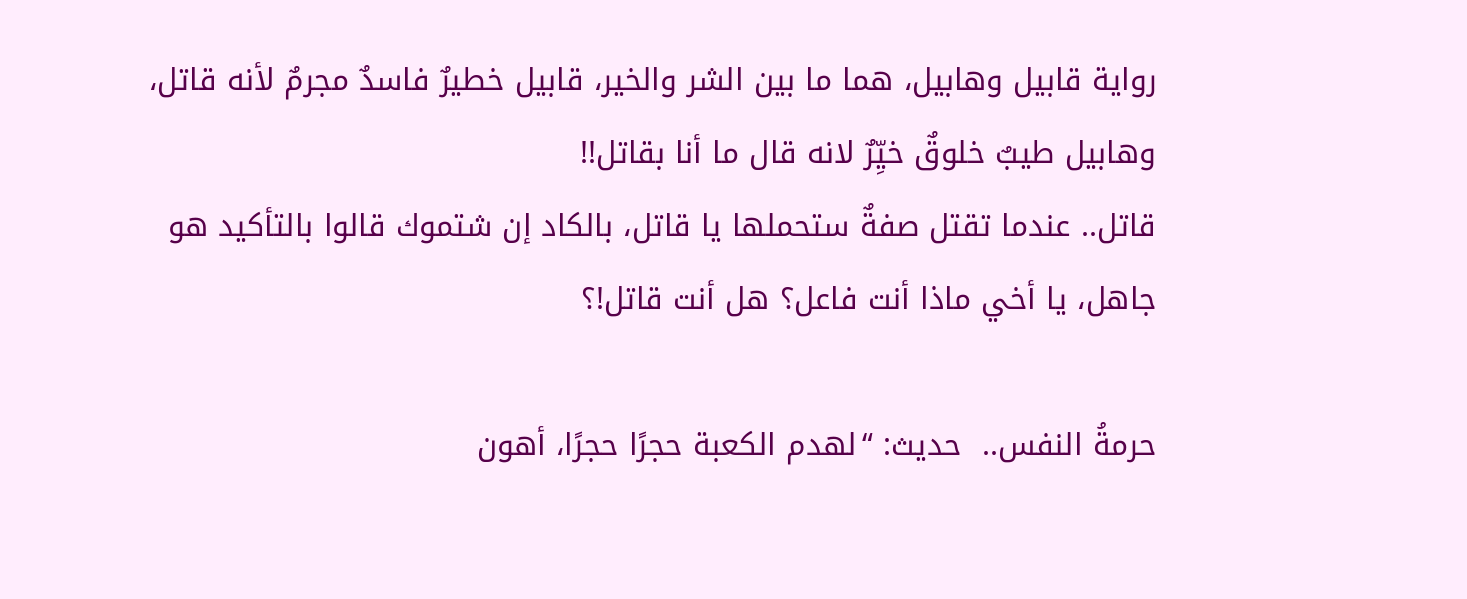رواية قابيل وهابيل، هما ما بين الشر والخير، قابيل خطيرٌ فاسدٌ مجرمٌ لأنه قاتل، وهابيل طيبٌ خلوقٌ خيِّرٌ لانه قال ما أنا بقاتل!!
قاتل.. عندما تقتل صفةٌ ستحملها يا قاتل، بالكاد إن شتموك قالوا بالتأكيد هو جاهل، يا أخي ماذا أنت فاعل؟ هل أنت قاتل!؟

حرمةُ النفس..  حديث: “لهدم الكعبة حجرًا حجرًا، أهون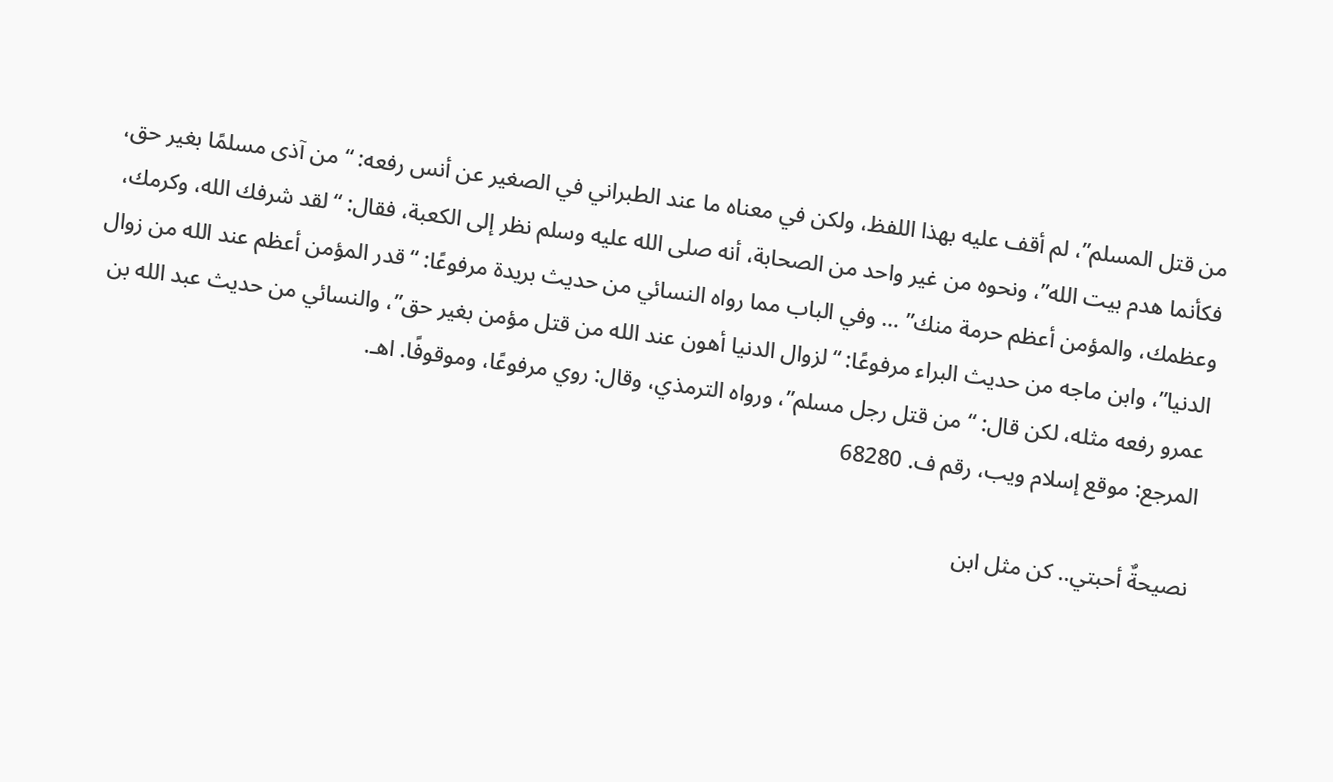من قتل المسلم”، لم أقف عليه بهذا اللفظ، ولكن في معناه ما عند الطبراني في الصغير عن أنس رفعه: “من آذى مسلمًا بغير حق، فكأنما هدم بيت الله”، ونحوه من غير واحد من الصحابة، أنه صلى الله عليه وسلم نظر إلى الكعبة، فقال: “لقد شرفك الله، وكرمك، وعظمك، والمؤمن أعظم حرمة منك” … وفي الباب مما رواه النسائي من حديث بريدة مرفوعًا: “قدر المؤمن أعظم عند الله من زوال الدنيا”، وابن ماجه من حديث البراء مرفوعًا: “لزوال الدنيا أهون عند الله من قتل مؤمن بغير حق”، والنسائي من حديث عبد الله بن عمرو رفعه مثله، لكن قال: “من قتل رجل مسلم”، ورواه الترمذي، وقال: روي مرفوعًا، وموقوفًا. اهـ.
المرجع: موقع إسلام ويب، رقم ف. 68280

نصيحةٌ أحبتي.. كن مثل ابن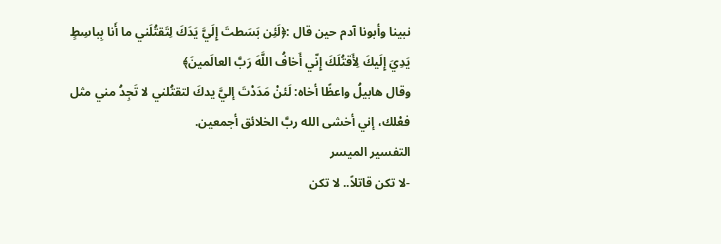نبينا وأبونا آدم حين قال :﴿لَئِن بَسَطتَ إِلَيَّ يَدَكَ لِتَقتُلَني ما أَنا بِباسِطٍ يَدِيَ إِلَيكَ لِأَقتُلَكَ إِنّي أَخافُ اللَّهَ رَبَّ العالَمينَ﴾
وقال هابيلُ واعظًا أخاه: لَئنْ مَدَدْتَ إليَّ يدكَ لتقتُلني لا تَجِدُ مني مثل فعْلك، إني أخشى الله ربَّ الخلائق أجمعين.
التفسير الميسر
-لا تكن قاتلاً.. لا تكن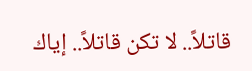قاتلاً.. لا تكن قاتلاً.. إياك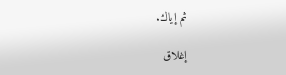ثم إياك.

إغلاق